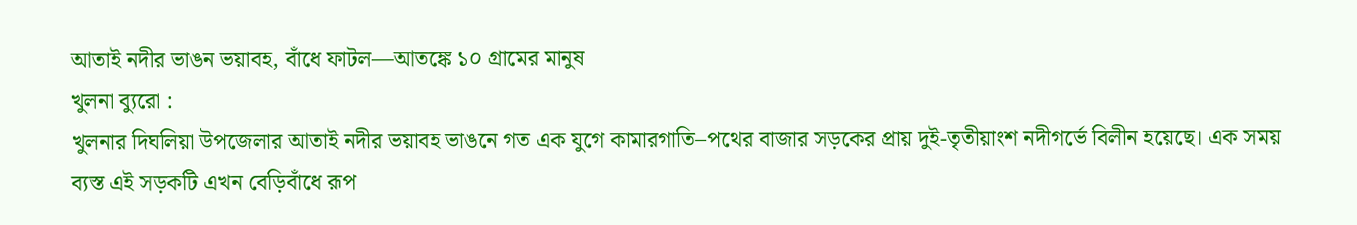আতাই নদীর ভাঙন ভয়াবহ, বাঁধে ফাটল—আতঙ্কে ১০ গ্রামের মানুষ
খুলনা ব্যুরো :
খুলনার দিঘলিয়া উপজেলার আতাই নদীর ভয়াবহ ভাঙনে গত এক যুগে কামারগাতি–পথের বাজার সড়কের প্রায় দুই-তৃতীয়াংশ নদীগর্ভে বিলীন হয়েছে। এক সময় ব্যস্ত এই সড়কটি এখন বেড়িবাঁধে রূপ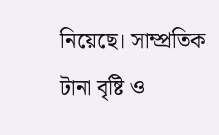নিয়েছে। সাম্প্রতিক টানা বৃষ্টি ও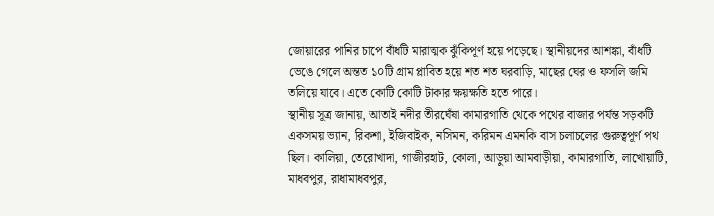জোয়ারের পানির চাপে বাঁধটি মারাত্মক ঝুঁকিপূর্ণ হয়ে পড়েছে। স্থানীয়দের আশঙ্কা, বাঁধটি ভেঙে গেলে অন্তত ১০টি গ্রাম প্লাবিত হয়ে শত শত ঘরবাড়ি, মাছের ঘের ও ফসলি জমি তলিয়ে যাবে। এতে কোটি কোটি টাকার ক্ষয়ক্ষতি হতে পারে।
স্থানীয় সূত্র জানায়, আতাই নদীর তীরঘেঁষা কামারগাতি থেকে পথের বাজার পর্যন্ত সড়কটি একসময় ভ্যান, রিকশা, ইজিবাইক, নসিমন, করিমন এমনকি বাস চলাচলের গুরুত্বপূর্ণ পথ ছিল। কালিয়া, তেরোখাদা, গাজীরহাট, কোলা, আড়ুয়া আমবাড়ীয়া, কামারগাতি, লাখোয়াটি, মাধবপুর, রাধামাধবপুর,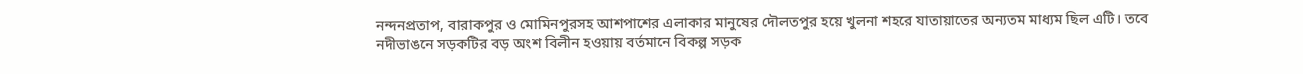নন্দনপ্রতাপ, বারাকপুর ও মোমিনপুরসহ আশপাশের এলাকার মানুষের দৌলতপুর হয়ে খুলনা শহরে যাতায়াতের অন্যতম মাধ্যম ছিল এটি। তবে নদীভাঙনে সড়কটির বড় অংশ বিলীন হওয়ায় বর্তমানে বিকল্প সড়ক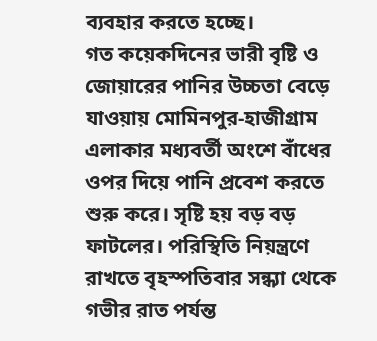ব্যবহার করতে হচ্ছে।
গত কয়েকদিনের ভারী বৃষ্টি ও জোয়ারের পানির উচ্চতা বেড়ে যাওয়ায় মোমিনপুর-হাজীগ্রাম এলাকার মধ্যবর্তী অংশে বাঁধের ওপর দিয়ে পানি প্রবেশ করতে শুরু করে। সৃষ্টি হয় বড় বড় ফাটলের। পরিস্থিতি নিয়ন্ত্রণে রাখতে বৃহস্পতিবার সন্ধ্যা থেকে গভীর রাত পর্যন্ত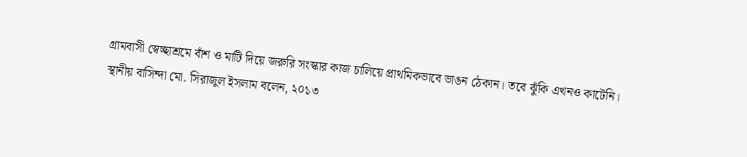গ্রামবাসী স্বেচ্ছাশ্রমে বাঁশ ও মাটি দিয়ে জরুরি সংস্কার কাজ চালিয়ে প্রাথমিকভাবে ভাঙন ঠেকান। তবে ঝুঁকি এখনও কাটেনি।
স্থানীয় বাসিন্দা মো. সিরাজুল ইসলাম বলেন, ২০১৩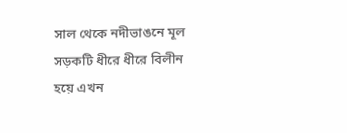সাল থেকে নদীভাঙনে মূল সড়কটি ধীরে ধীরে বিলীন হয়ে এখন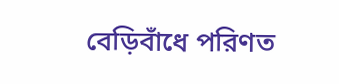বেড়িবাঁধে পরিণত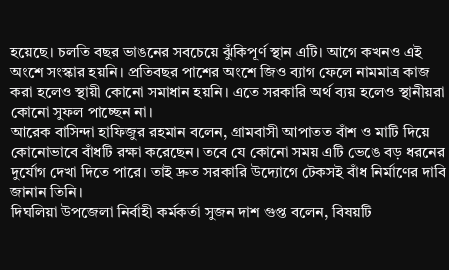হয়েছে। চলতি বছর ভাঙনের সবচেয়ে ঝুঁকিপূর্ণ স্থান এটি। আগে কখনও এই অংশে সংস্কার হয়নি। প্রতিবছর পাশের অংশে জিও ব্যাগ ফেলে নামমাত্র কাজ করা হলেও স্থায়ী কোনো সমাধান হয়নি। এতে সরকারি অর্থ ব্যয় হলেও স্থানীয়রা কোনো সুফল পাচ্ছেন না।
আরেক বাসিন্দা হাফিজুর রহমান বলেন, গ্রামবাসী আপাতত বাঁশ ও মাটি দিয়ে কোনোভাবে বাঁধটি রক্ষা করেছেন। তবে যে কোনো সময় এটি ভেঙে বড় ধরনের দুর্যোগ দেখা দিতে পারে। তাই দ্রুত সরকারি উদ্যোগে টেকসই বাঁধ নির্মাণের দাবি জানান তিনি।
দিঘলিয়া উপজেলা নির্বাহী কর্মকর্তা সুজন দাশ গুপ্ত বলেন, বিষয়টি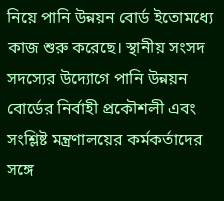নিয়ে পানি উন্নয়ন বোর্ড ইতোমধ্যে কাজ শুরু করেছে। স্থানীয় সংসদ সদস্যের উদ্যোগে পানি উন্নয়ন বোর্ডের নির্বাহী প্রকৌশলী এবং সংশ্লিষ্ট মন্ত্রণালয়ের কর্মকর্তাদের সঙ্গে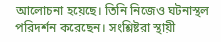আলোচনা হয়েছে। তিনি নিজেও ঘটনাস্থল পরিদর্শন করেছেন। সংশ্লিষ্টরা স্থায়ী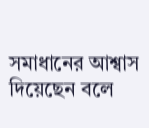সমাধানের আশ্বাস দিয়েছেন বলে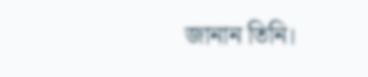জানান তিনি।